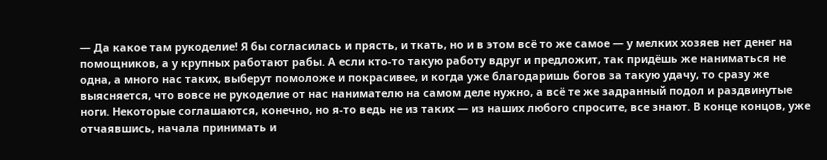— Да какое там рукоделие! Я бы согласилась и прясть, и ткать, но и в этом всё то же самое — у мелких хозяев нет денег на помощников, а у крупных работают рабы. А если кто-то такую работу вдруг и предложит, так придёшь же наниматься не одна, а много нас таких, выберут помоложе и покрасивее, и когда уже благодаришь богов за такую удачу, то сразу же выясняется, что вовсе не рукоделие от нас нанимателю на самом деле нужно, а всё те же задранный подол и раздвинутые ноги. Некоторые соглашаются, конечно, но я-то ведь не из таких — из наших любого спросите, все знают. В конце концов, уже отчаявшись, начала принимать и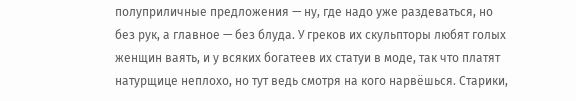полуприличные предложения — ну, где надо уже раздеваться, но без рук, а главное — без блуда. У греков их скульпторы любят голых женщин ваять, и у всяких богатеев их статуи в моде, так что платят натурщице неплохо, но тут ведь смотря на кого нарвёшься. Старики,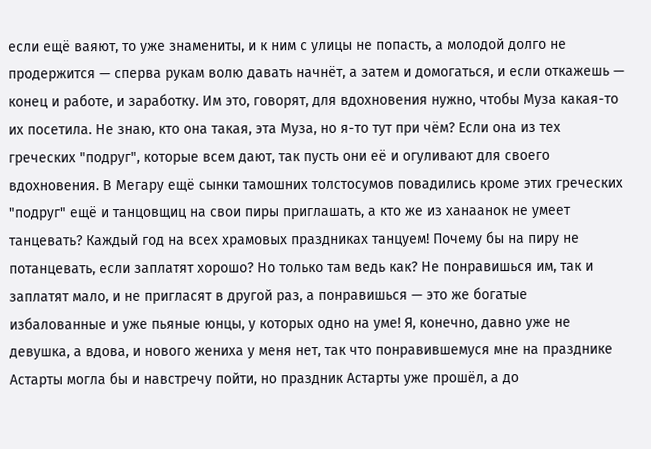если ещё ваяют, то уже знамениты, и к ним с улицы не попасть, а молодой долго не продержится — сперва рукам волю давать начнёт, а затем и домогаться, и если откажешь — конец и работе, и заработку. Им это, говорят, для вдохновения нужно, чтобы Муза какая-то их посетила. Не знаю, кто она такая, эта Муза, но я-то тут при чём? Если она из тех греческих "подруг", которые всем дают, так пусть они её и огуливают для своего вдохновения. В Мегару ещё сынки тамошних толстосумов повадились кроме этих греческих "подруг" ещё и танцовщиц на свои пиры приглашать, а кто же из ханаанок не умеет танцевать? Каждый год на всех храмовых праздниках танцуем! Почему бы на пиру не потанцевать, если заплатят хорошо? Но только там ведь как? Не понравишься им, так и заплатят мало, и не пригласят в другой раз, а понравишься — это же богатые избалованные и уже пьяные юнцы, у которых одно на уме! Я, конечно, давно уже не девушка, а вдова, и нового жениха у меня нет, так что понравившемуся мне на празднике Астарты могла бы и навстречу пойти, но праздник Астарты уже прошёл, а до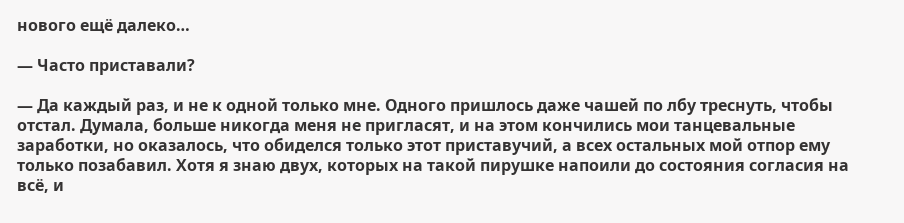нового ещё далеко…

— Часто приставали?

— Да каждый раз, и не к одной только мне. Одного пришлось даже чашей по лбу треснуть, чтобы отстал. Думала, больше никогда меня не пригласят, и на этом кончились мои танцевальные заработки, но оказалось, что обиделся только этот приставучий, а всех остальных мой отпор ему только позабавил. Хотя я знаю двух, которых на такой пирушке напоили до состояния согласия на всё, и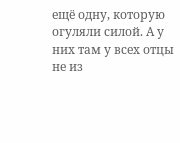ещё одну, которую огуляли силой. А у них там у всех отцы не из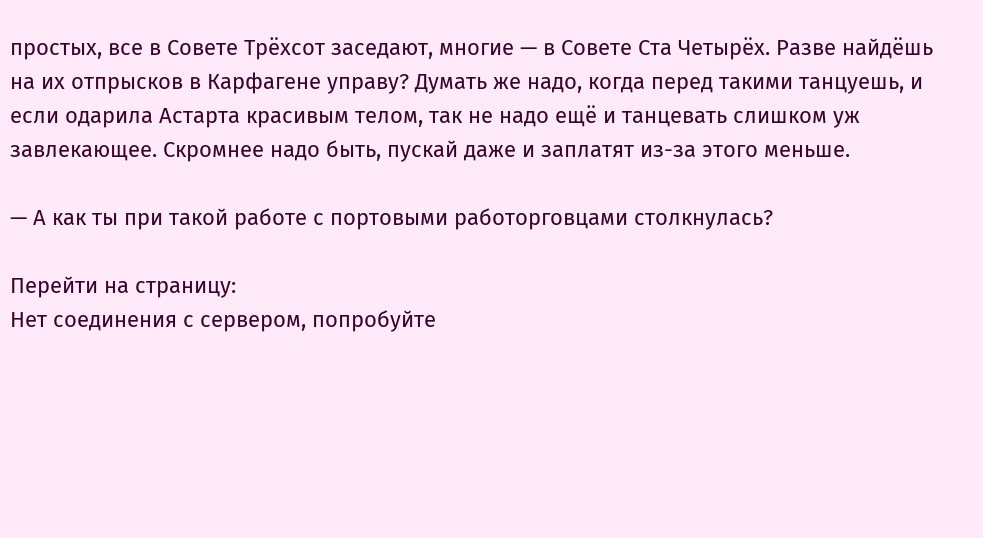простых, все в Совете Трёхсот заседают, многие — в Совете Ста Четырёх. Разве найдёшь на их отпрысков в Карфагене управу? Думать же надо, когда перед такими танцуешь, и если одарила Астарта красивым телом, так не надо ещё и танцевать слишком уж завлекающее. Скромнее надо быть, пускай даже и заплатят из-за этого меньше.

— А как ты при такой работе с портовыми работорговцами столкнулась?

Перейти на страницу:
Нет соединения с сервером, попробуйте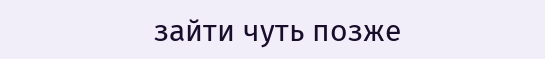зайти чуть позже